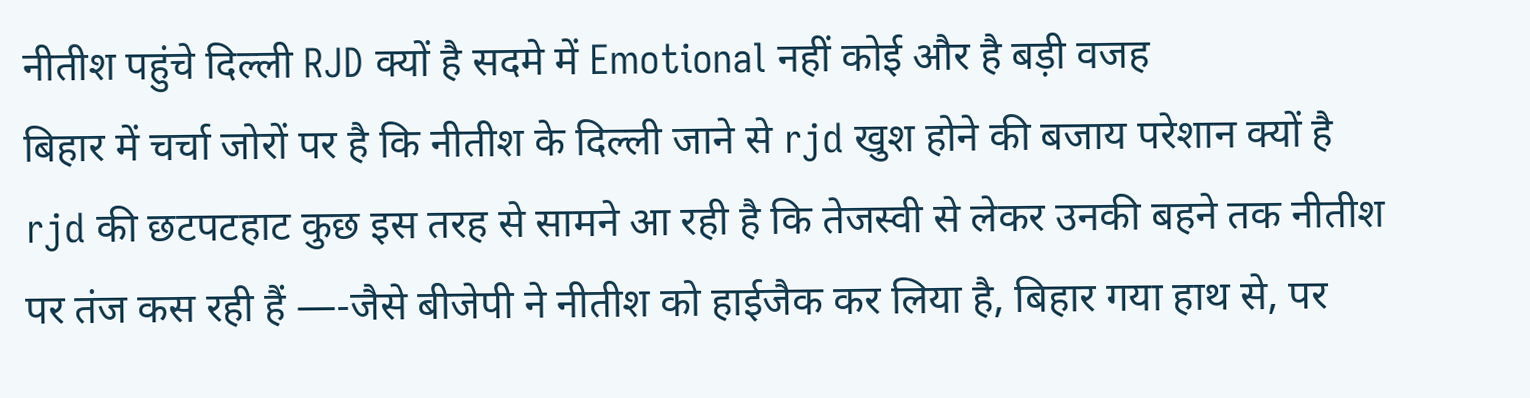नीतीश पहुंचे दिल्ली RJD क्यों है सदमे में Emotional नहीं कोई और है बड़ी वजह
बिहार में चर्चा जोरों पर है कि नीतीश के दिल्ली जाने से rjd खुश होने की बजाय परेशान क्यों है rjd की छटपटहाट कुछ इस तरह से सामने आ रही है कि तेजस्वी से लेकर उनकी बहने तक नीतीश पर तंज कस रही हैं —-जैसे बीजेपी ने नीतीश को हाईजैक कर लिया है, बिहार गया हाथ से, पर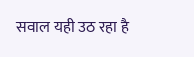सवाल यही उठ रहा है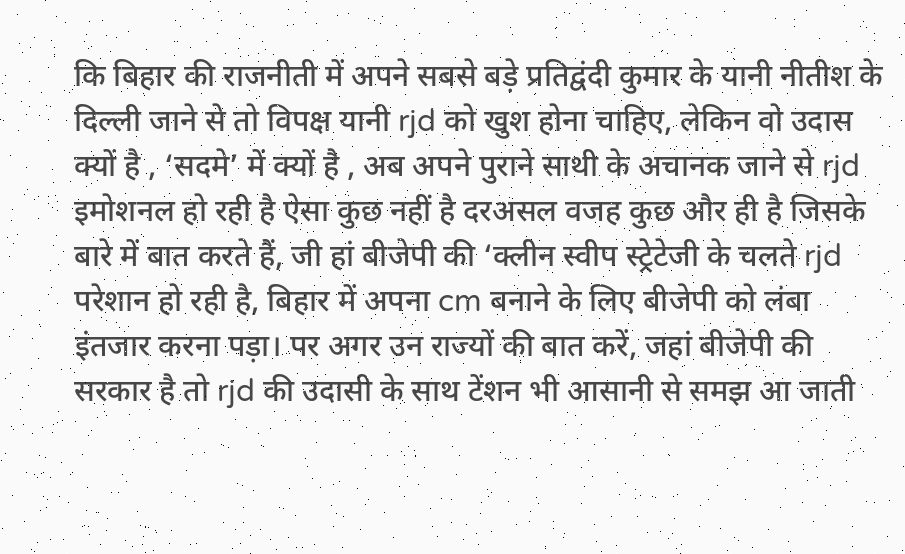कि बिहार की राजनीती में अपने सबसे बड़े प्रतिद्वंदी कुमार के यानी नीतीश के दिल्ली जाने से तो विपक्ष यानी rjd को खुश होना चाहिए, लेकिन वो उदास क्यों है , ‘सदमे’ में क्यों है , अब अपने पुराने साथी के अचानक जाने से rjd इमोशनल हो रही है ऐसा कुछ नहीं है दरअसल वजह कुछ और ही है जिसके बारे में बात करते हैं, जी हां बीजेपी की ‘क्लीन स्वीप स्ट्रेटेजी के चलते rjd परेशान हो रही है, बिहार में अपना cm बनाने के लिए बीजेपी को लंबा इंतजार करना पड़ा। पर अगर उन राज्यों की बात करें, जहां बीजेपी की सरकार है तो rjd की उदासी के साथ टेंशन भी आसानी से समझ आ जाती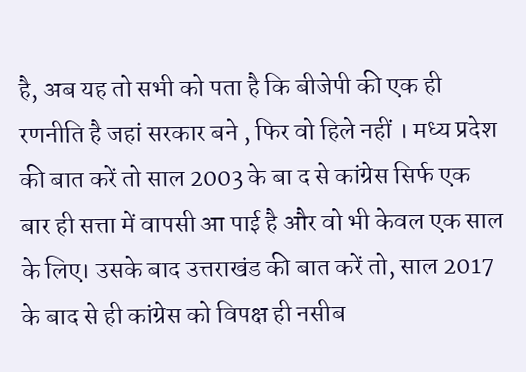है, अब यह तो सभी को पता है कि बीजेपी की एक ही रणनीति है जहां सरकार बने , फिर वो हिले नहीं । मध्य प्रदेश की बात करें तो साल 2003 के बा द से कांग्रेस सिर्फ एक बार ही सत्ता में वापसी आ पाई है और वो भी केवल एक साल के लिए। उसके बाद उत्तराखंड की बात करें तो, साल 2017 के बाद से ही कांग्रेस को विपक्ष ही नसीब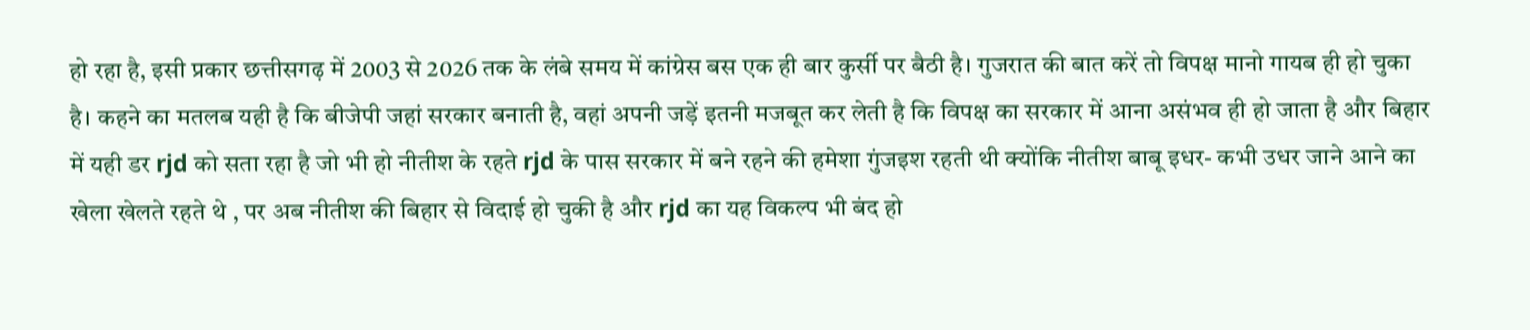हो रहा है, इसी प्रकार छत्तीसगढ़ में 2003 से 2026 तक के लंबे समय में कांग्रेस बस एक ही बार कुर्सी पर बैठी है। गुजरात की बात करें तो विपक्ष मानो गायब ही हो चुका है। कहने का मतलब यही है कि बीजेपी जहां सरकार बनाती है, वहां अपनी जड़ें इतनी मजबूत कर लेती है कि विपक्ष का सरकार में आना असंभव ही हो जाता है और बिहार में यही डर rjd को सता रहा है जो भी हो नीतीश के रहते rjd के पास सरकार में बने रहने की हमेशा गुंजइश रहती थी क्योंकि नीतीश बाबू इधर- कभी उधर जाने आने का खेला खेलते रहते थे , पर अब नीतीश की बिहार से विदाई हो चुकी है और rjd का यह विकल्प भी बंद हो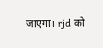जाएगा। rjd को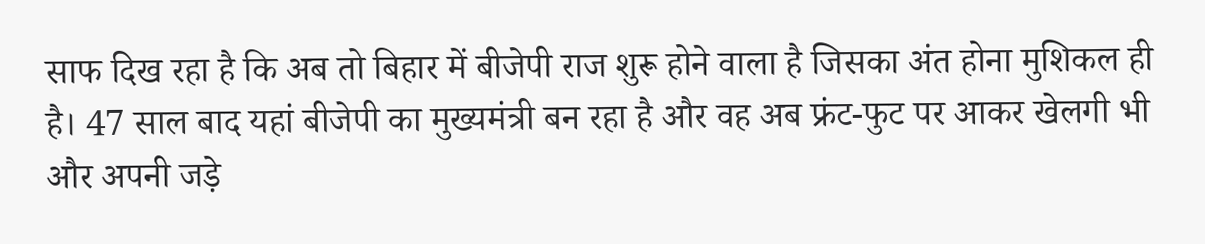साफ दिख रहा है कि अब तो बिहार में बीजेपी राज शुरू होने वाला है जिसका अंत होना मुशिकल ही है। 47 साल बाद यहां बीजेपी का मुख्यमंत्री बन रहा है और वह अब फ्रंट-फुट पर आकर खेलगी भी और अपनी जड़े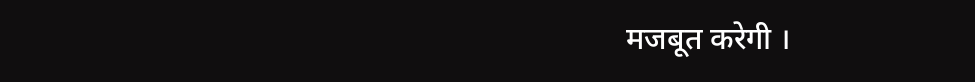मजबूत करेगी ।